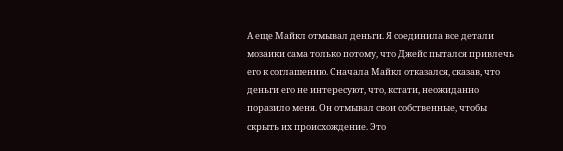А еще Майкл отмывал деньги. Я соединила все детали мозаики сама только потому, что Джейс пытался привлечь его к соглашению. Сначала Майкл отказался, сказав, что деньги его не интересуют, что, кстати, неожиданно поразило меня. Он отмывал свои собственные, чтобы скрыть их происхождение. Это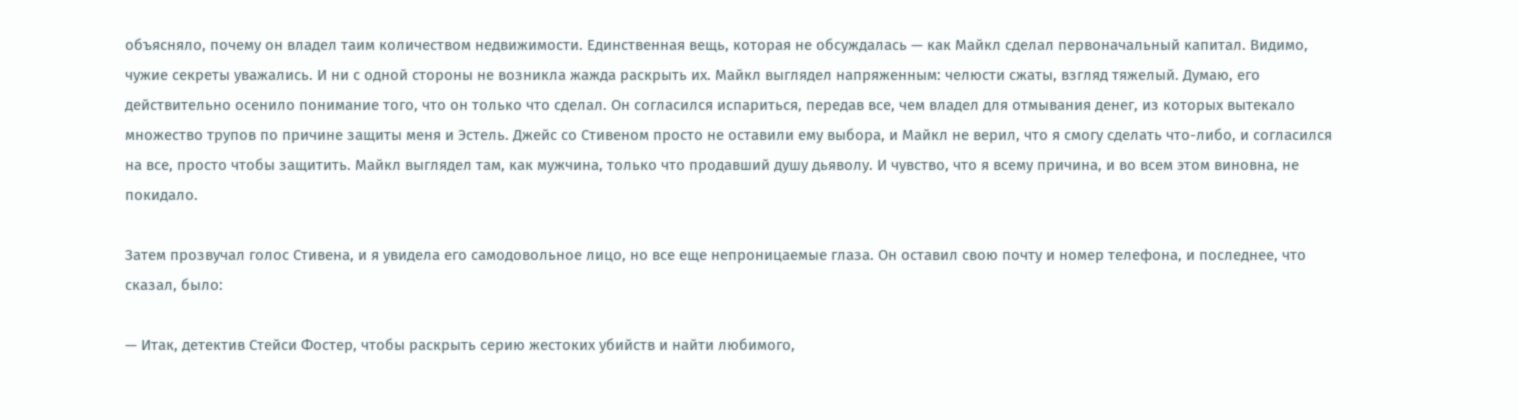объясняло, почему он владел таим количеством недвижимости. Единственная вещь, которая не обсуждалась — как Майкл сделал первоначальный капитал. Видимо, чужие секреты уважались. И ни с одной стороны не возникла жажда раскрыть их. Майкл выглядел напряженным: челюсти сжаты, взгляд тяжелый. Думаю, его действительно осенило понимание того, что он только что сделал. Он согласился испариться, передав все, чем владел для отмывания денег, из которых вытекало множество трупов по причине защиты меня и Эстель. Джейс со Стивеном просто не оставили ему выбора, и Майкл не верил, что я смогу сделать что-либо, и согласился на все, просто чтобы защитить. Майкл выглядел там, как мужчина, только что продавший душу дьяволу. И чувство, что я всему причина, и во всем этом виновна, не покидало.

Затем прозвучал голос Стивена, и я увидела его самодовольное лицо, но все еще непроницаемые глаза. Он оставил свою почту и номер телефона, и последнее, что сказал, было:

— Итак, детектив Стейси Фостер, чтобы раскрыть серию жестоких убийств и найти любимого,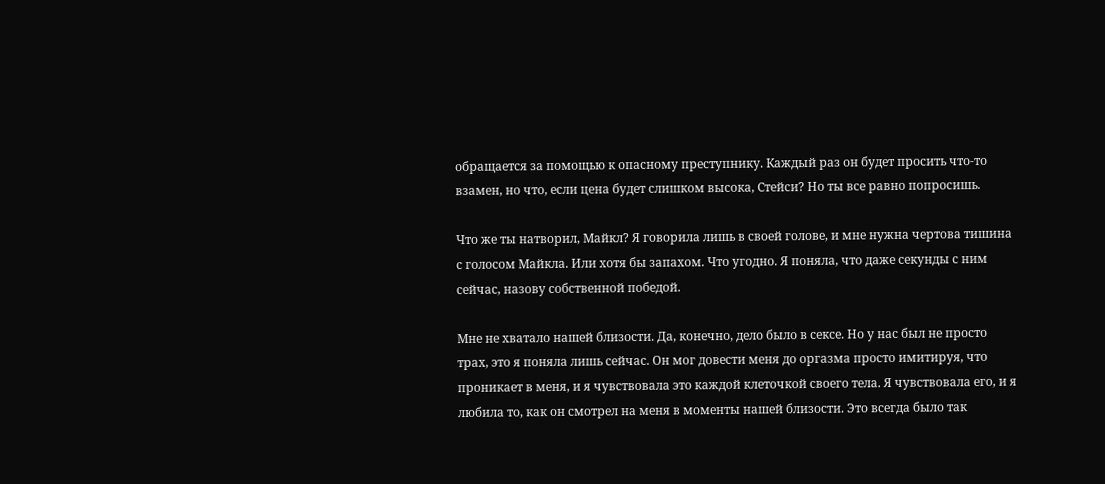обращается за помощью к опасному преступнику. Каждый раз он будет просить что-то взамен, но что, если цена будет слишком высока, Стейси? Но ты все равно попросишь.

Что же ты натворил, Майкл? Я говорила лишь в своей голове, и мне нужна чертова тишина с голосом Майкла. Или хотя бы запахом. Что угодно. Я поняла, что даже секунды с ним сейчас, назову собственной победой.

Мне не хватало нашей близости. Да, конечно, дело было в сексе. Но у нас был не просто трах, это я поняла лишь сейчас. Он мог довести меня до оргазма просто имитируя, что проникает в меня, и я чувствовала это каждой клеточкой своего тела. Я чувствовала его, и я любила то, как он смотрел на меня в моменты нашей близости. Это всегда было так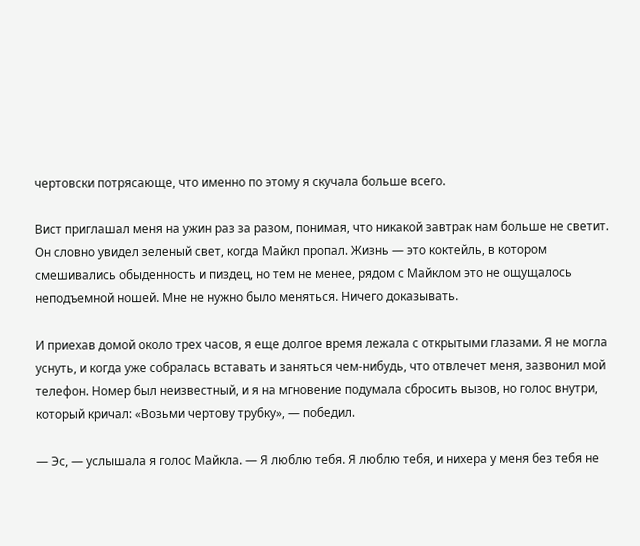чертовски потрясающе, что именно по этому я скучала больше всего.

Вист приглашал меня на ужин раз за разом, понимая, что никакой завтрак нам больше не светит. Он словно увидел зеленый свет, когда Майкл пропал. Жизнь — это коктейль, в котором смешивались обыденность и пиздец, но тем не менее, рядом с Майклом это не ощущалось неподъемной ношей. Мне не нужно было меняться. Ничего доказывать.

И приехав домой около трех часов, я еще долгое время лежала с открытыми глазами. Я не могла уснуть, и когда уже собралась вставать и заняться чем-нибудь, что отвлечет меня, зазвонил мой телефон. Номер был неизвестный, и я на мгновение подумала сбросить вызов, но голос внутри, который кричал: «Возьми чертову трубку», — победил.

— Эс, — услышала я голос Майкла. — Я люблю тебя. Я люблю тебя, и нихера у меня без тебя не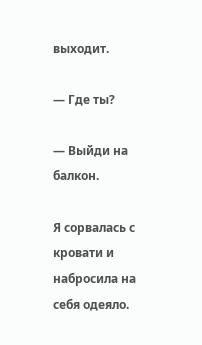выходит.

— Где ты?

— Выйди на балкон.

Я сорвалась с кровати и набросила на себя одеяло.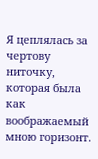Я цеплялась за чертову ниточку, которая была как воображаемый мною горизонт.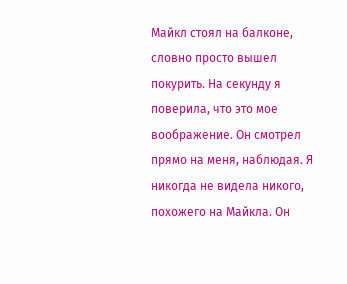Майкл стоял на балконе, словно просто вышел покурить. На секунду я поверила, что это мое воображение. Он смотрел прямо на меня, наблюдая. Я никогда не видела никого, похожего на Майкла. Он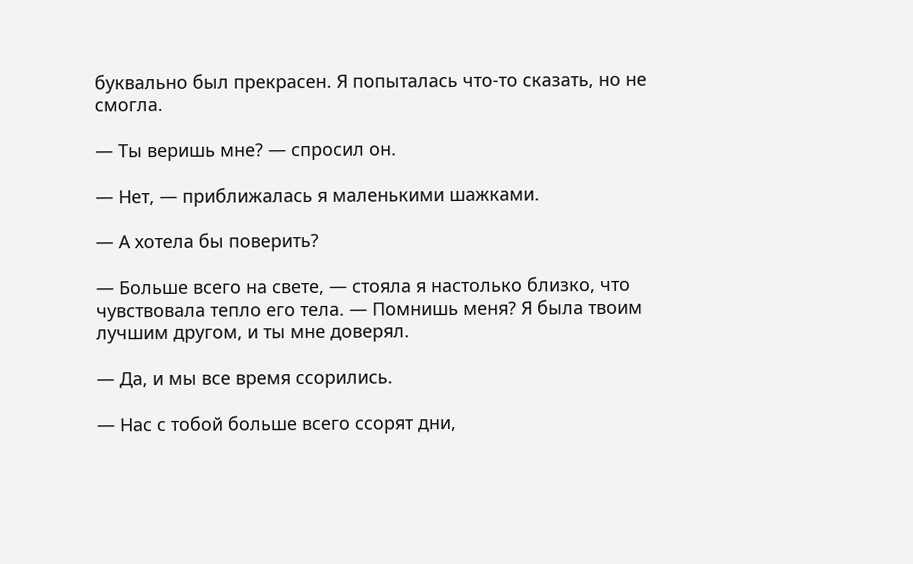буквально был прекрасен. Я попыталась что-то сказать, но не смогла.

— Ты веришь мне? — спросил он.

— Нет, — приближалась я маленькими шажками.

— А хотела бы поверить?

— Больше всего на свете, — стояла я настолько близко, что чувствовала тепло его тела. — Помнишь меня? Я была твоим лучшим другом, и ты мне доверял.

— Да, и мы все время ссорились.

— Нас с тобой больше всего ссорят дни,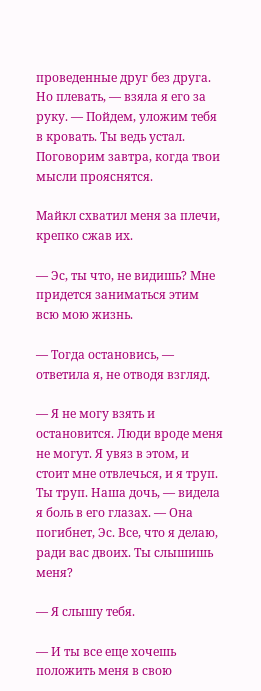проведенные друг без друга. Но плевать, — взяла я его за руку. — Пойдем, уложим тебя в кровать. Ты ведь устал. Поговорим завтра, когда твои мысли прояснятся.

Майкл схватил меня за плечи, крепко сжав их.

— Эс, ты что, не видишь? Мне придется заниматься этим всю мою жизнь.

— Тогда остановись, — ответила я, не отводя взгляд.

— Я не могу взять и остановится. Люди вроде меня не могут. Я увяз в этом, и стоит мне отвлечься, и я труп. Ты труп. Наша дочь, — видела я боль в его глазах. — Она погибнет, Эс. Все, что я делаю, ради вас двоих. Ты слышишь меня?

— Я слышу тебя.

— И ты все еще хочешь положить меня в свою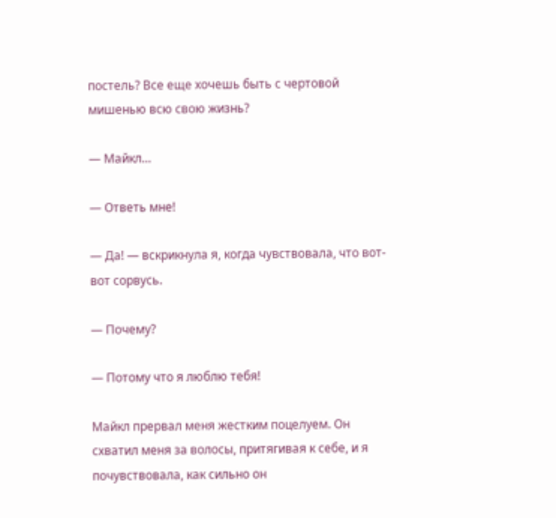постель? Все еще хочешь быть с чертовой мишенью всю свою жизнь?

— Майкл…

— Ответь мне!

— Да! — вскрикнула я, когда чувствовала, что вот-вот сорвусь.

— Почему?

— Потому что я люблю тебя!

Майкл прервал меня жестким поцелуем. Он схватил меня за волосы, притягивая к себе, и я почувствовала, как сильно он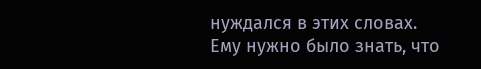нуждался в этих словах. Ему нужно было знать, что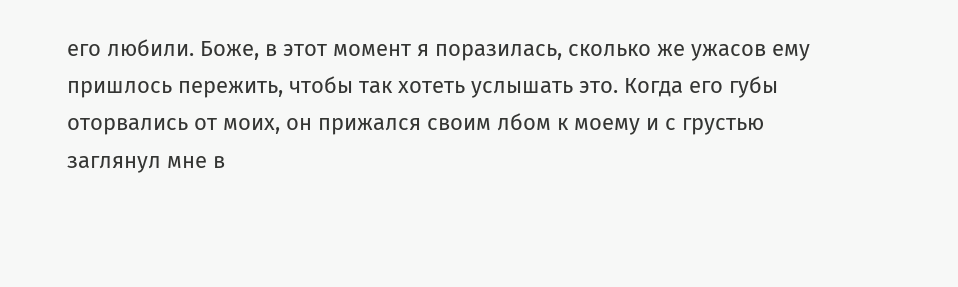его любили. Боже, в этот момент я поразилась, сколько же ужасов ему пришлось пережить, чтобы так хотеть услышать это. Когда его губы оторвались от моих, он прижался своим лбом к моему и с грустью заглянул мне в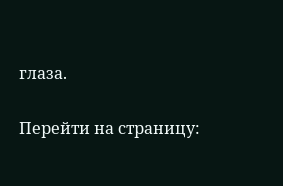глаза.

Перейти на страницу: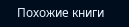Похожие книги